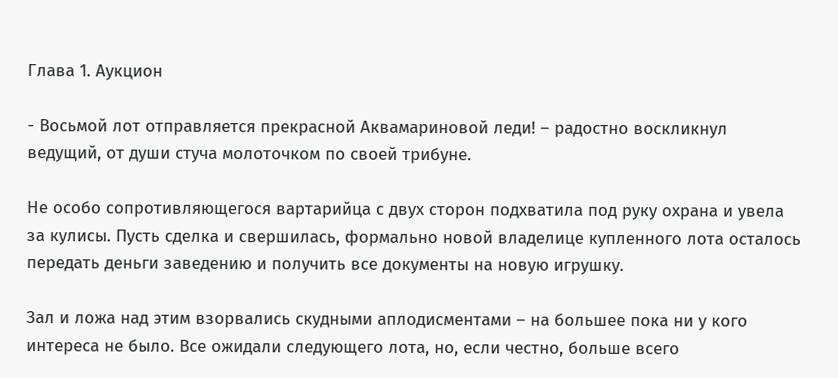Глава 1. Аукцион

- Восьмой лот отправляется прекрасной Аквамариновой леди! – радостно воскликнул ведущий, от души стуча молоточком по своей трибуне.

Не особо сопротивляющегося вартарийца с двух сторон подхватила под руку охрана и увела за кулисы. Пусть сделка и свершилась, формально новой владелице купленного лота осталось передать деньги заведению и получить все документы на новую игрушку.

Зал и ложа над этим взорвались скудными аплодисментами – на большее пока ни у кого интереса не было. Все ожидали следующего лота, но, если честно, больше всего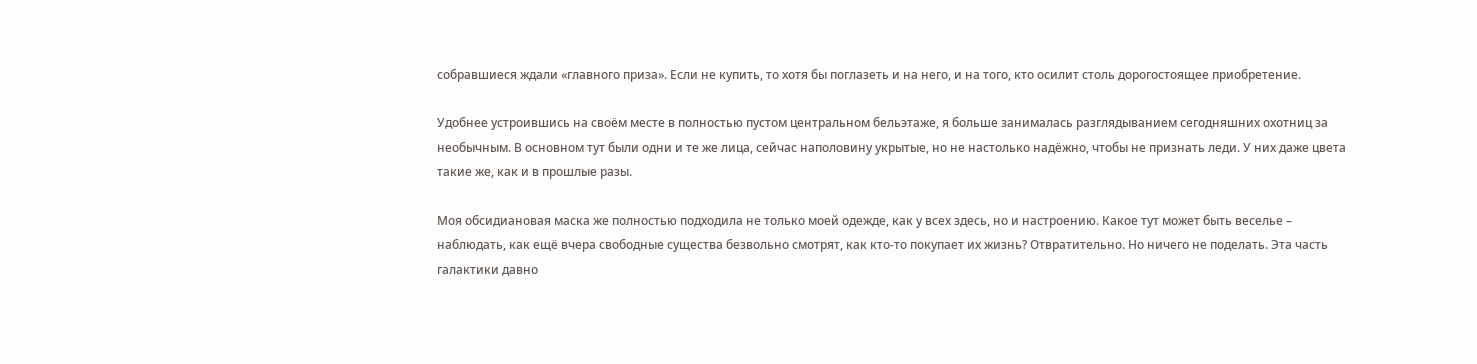собравшиеся ждали «главного приза». Если не купить, то хотя бы поглазеть и на него, и на того, кто осилит столь дорогостоящее приобретение.

Удобнее устроившись на своём месте в полностью пустом центральном бельэтаже, я больше занималась разглядыванием сегодняшних охотниц за необычным. В основном тут были одни и те же лица, сейчас наполовину укрытые, но не настолько надёжно, чтобы не признать леди. У них даже цвета такие же, как и в прошлые разы.

Моя обсидиановая маска же полностью подходила не только моей одежде, как у всех здесь, но и настроению. Какое тут может быть веселье – наблюдать, как ещё вчера свободные существа безвольно смотрят, как кто-то покупает их жизнь? Отвратительно. Но ничего не поделать. Эта часть галактики давно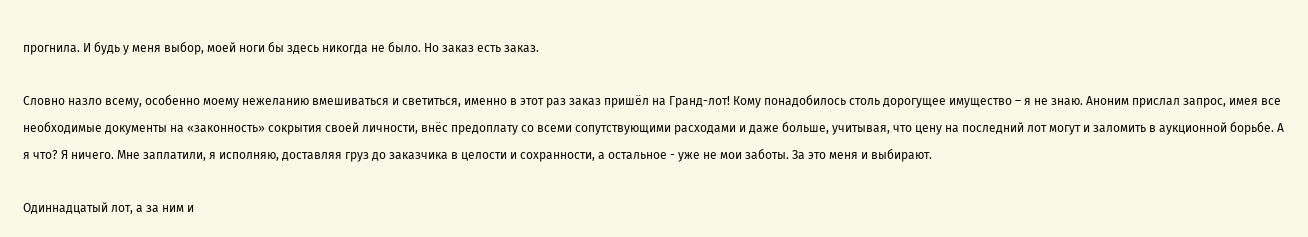прогнила. И будь у меня выбор, моей ноги бы здесь никогда не было. Но заказ есть заказ.

Словно назло всему, особенно моему нежеланию вмешиваться и светиться, именно в этот раз заказ пришёл на Гранд-лот! Кому понадобилось столь дорогущее имущество – я не знаю. Аноним прислал запрос, имея все необходимые документы на «законность» сокрытия своей личности, внёс предоплату со всеми сопутствующими расходами и даже больше, учитывая, что цену на последний лот могут и заломить в аукционной борьбе. А я что? Я ничего. Мне заплатили, я исполняю, доставляя груз до заказчика в целости и сохранности, а остальное - уже не мои заботы. За это меня и выбирают.

Одиннадцатый лот, а за ним и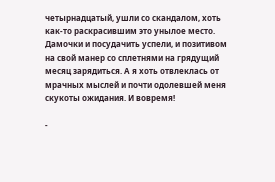четырнадцатый, ушли со скандалом, хоть как-то раскрасившим это унылое место. Дамочки и посудачить успели, и позитивом на свой манер со сплетнями на грядущий месяц зарядиться. А я хоть отвлеклась от мрачных мыслей и почти одолевшей меня скукоты ожидания. И вовремя!

-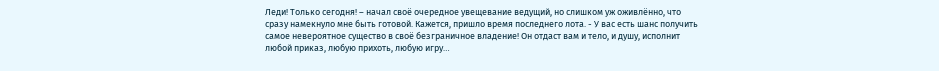Леди! Только сегодня! – начал своё очередное увещевание ведущий, но слишком уж оживлённо, что сразу намекнуло мне быть готовой. Кажется, пришло время последнего лота. - У вас есть шанс получить самое невероятное существо в своё безграничное владение! Он отдаст вам и тело, и душу, исполнит любой приказ, любую прихоть, любую игру…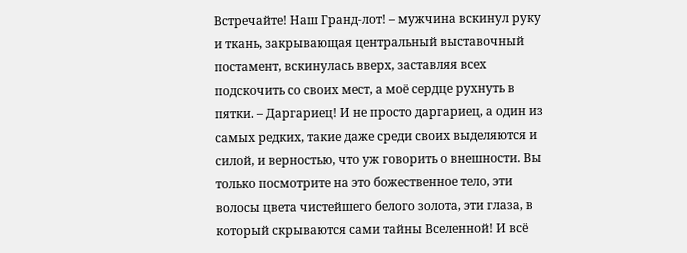Встречайте! Наш Гранд-лот! – мужчина вскинул руку и ткань, закрывающая центральный выставочный постамент, вскинулась вверх, заставляя всех подскочить со своих мест, а моё сердце рухнуть в пятки. – Даргариец! И не просто даргариец, а один из самых редких, такие даже среди своих выделяются и силой, и верностью, что уж говорить о внешности. Вы только посмотрите на это божественное тело, эти волосы цвета чистейшего белого золота, эти глаза, в который скрываются сами тайны Вселенной! И всё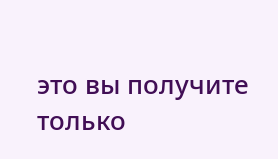это вы получите только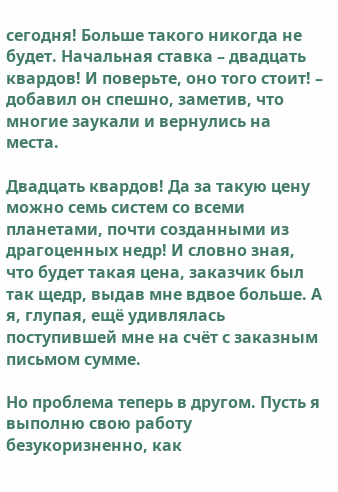сегодня! Больше такого никогда не будет. Начальная ставка – двадцать квардов! И поверьте, оно того стоит! – добавил он спешно, заметив, что многие заукали и вернулись на места.

Двадцать квардов! Да за такую цену можно семь систем со всеми планетами, почти созданными из драгоценных недр! И словно зная, что будет такая цена, заказчик был так щедр, выдав мне вдвое больше. А я, глупая, ещё удивлялась поступившей мне на счёт с заказным письмом сумме.

Но проблема теперь в другом. Пусть я выполню свою работу безукоризненно, как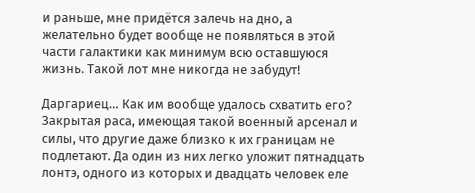и раньше, мне придётся залечь на дно, а желательно будет вообще не появляться в этой части галактики как минимум всю оставшуюся жизнь. Такой лот мне никогда не забудут!

Даргариец… Как им вообще удалось схватить его? Закрытая раса, имеющая такой военный арсенал и силы, что другие даже близко к их границам не подлетают. Да один из них легко уложит пятнадцать лонтэ, одного из которых и двадцать человек еле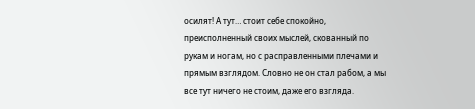осилят! А тут… стоит себе спокойно, преисполненный своих мыслей, скованный по рукам и ногам, но с расправленными плечами и прямым взглядом. Словно не он стал рабом, а мы все тут ничего не стоим, даже его взгляда.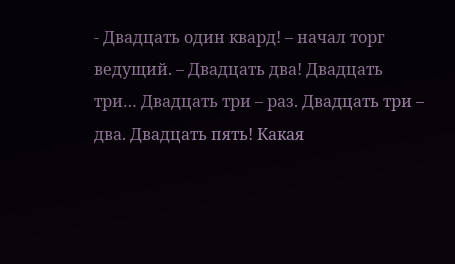- Двадцать один квард! – начал торг ведущий. – Двадцать два! Двадцать три… Двадцать три – раз. Двадцать три – два. Двадцать пять! Какая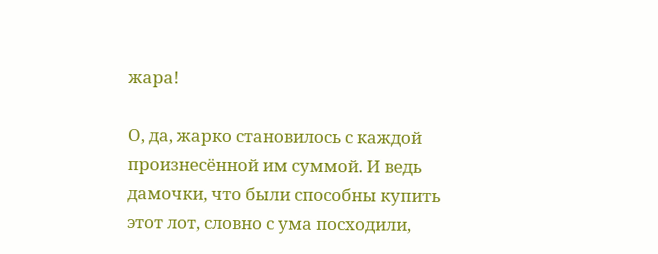жара!

О, да, жарко становилось с каждой произнесённой им суммой. И ведь дамочки, что были способны купить этот лот, словно с ума посходили,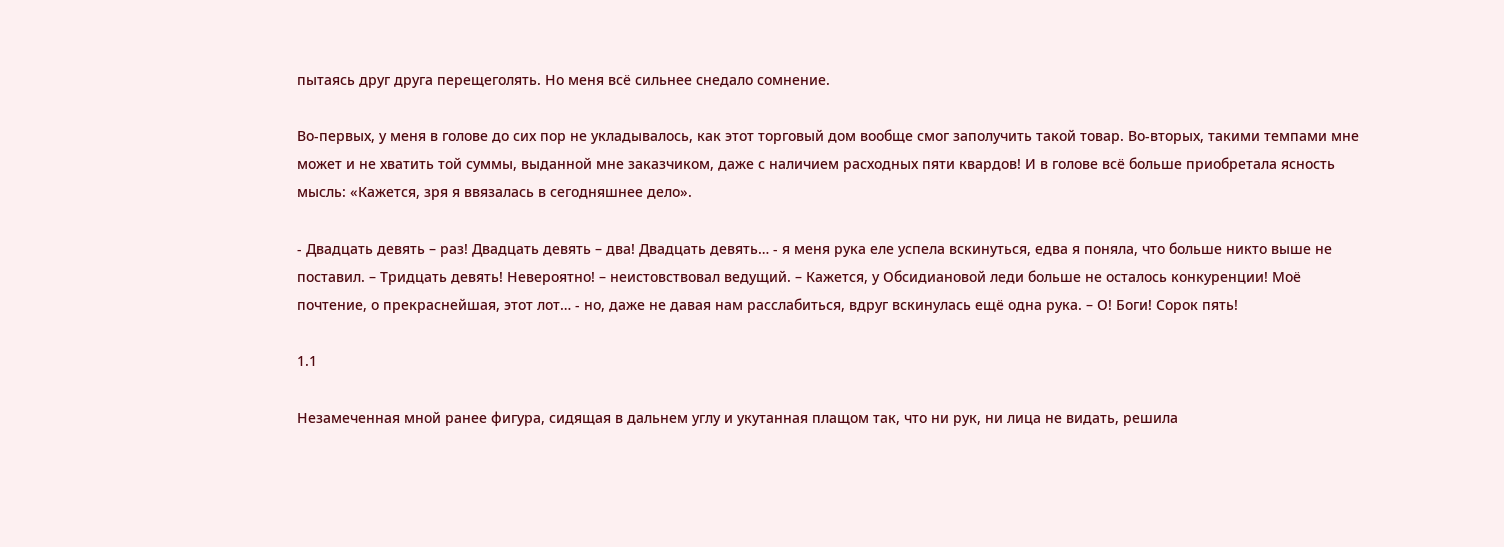пытаясь друг друга перещеголять. Но меня всё сильнее снедало сомнение.

Во-первых, у меня в голове до сих пор не укладывалось, как этот торговый дом вообще смог заполучить такой товар. Во-вторых, такими темпами мне может и не хватить той суммы, выданной мне заказчиком, даже с наличием расходных пяти квардов! И в голове всё больше приобретала ясность мысль: «Кажется, зря я ввязалась в сегодняшнее дело».

- Двадцать девять – раз! Двадцать девять – два! Двадцать девять… - я меня рука еле успела вскинуться, едва я поняла, что больше никто выше не поставил. – Тридцать девять! Невероятно! – неистовствовал ведущий. – Кажется, у Обсидиановой леди больше не осталось конкуренции! Моё почтение, о прекраснейшая, этот лот… - но, даже не давая нам расслабиться, вдруг вскинулась ещё одна рука. – О! Боги! Сорок пять!

1.1

Незамеченная мной ранее фигура, сидящая в дальнем углу и укутанная плащом так, что ни рук, ни лица не видать, решила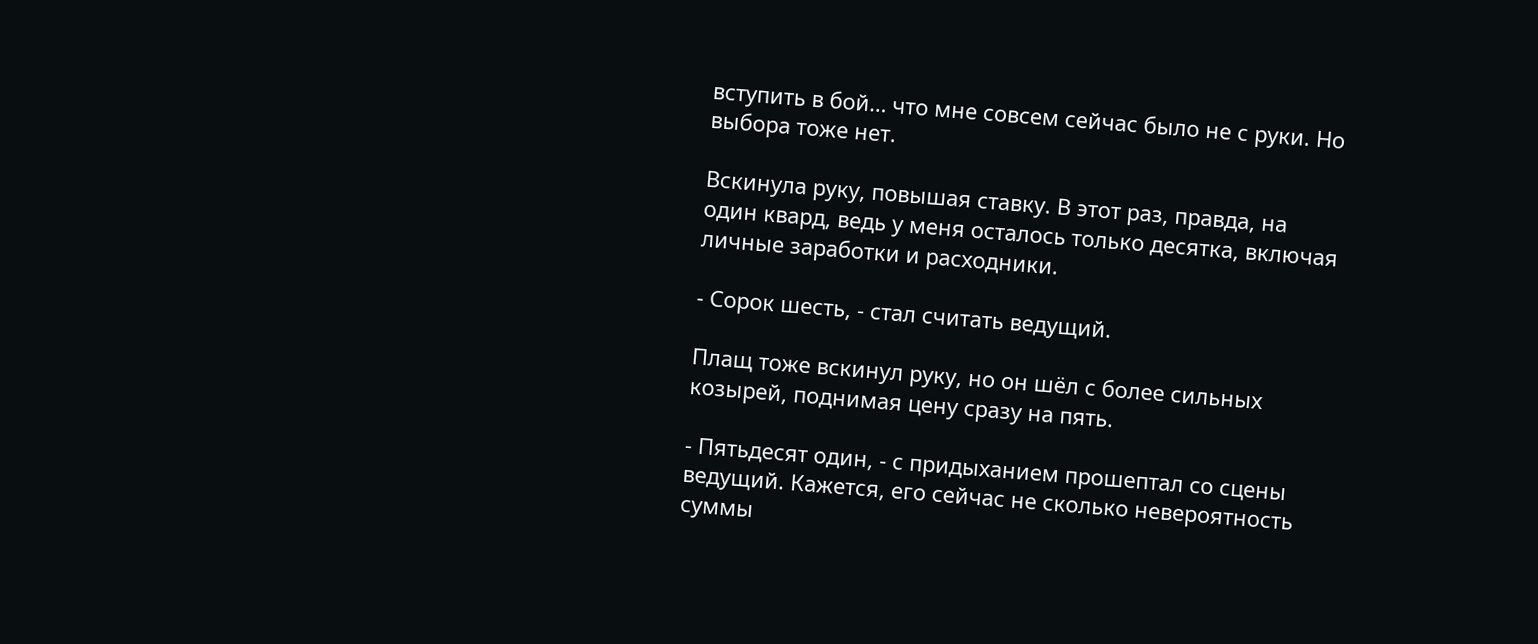вступить в бой… что мне совсем сейчас было не с руки. Но выбора тоже нет.

Вскинула руку, повышая ставку. В этот раз, правда, на один квард, ведь у меня осталось только десятка, включая личные заработки и расходники.

- Сорок шесть, - стал считать ведущий.

Плащ тоже вскинул руку, но он шёл с более сильных козырей, поднимая цену сразу на пять.

- Пятьдесят один, - с придыханием прошептал со сцены ведущий. Кажется, его сейчас не сколько невероятность суммы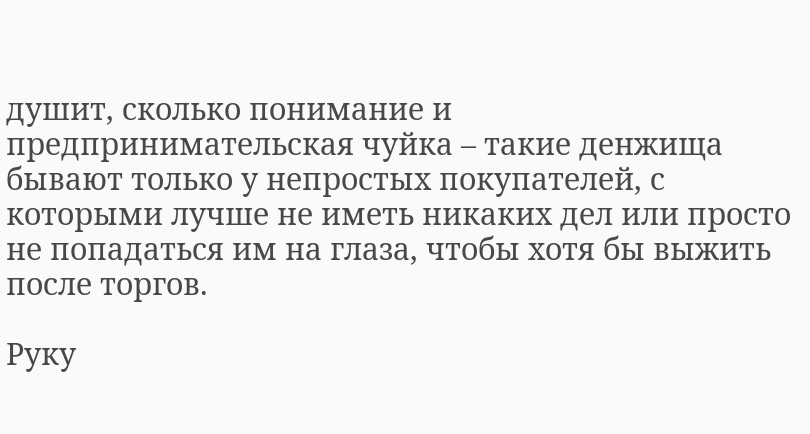душит, сколько понимание и предпринимательская чуйка – такие денжища бывают только у непростых покупателей, с которыми лучше не иметь никаких дел или просто не попадаться им на глаза, чтобы хотя бы выжить после торгов.

Руку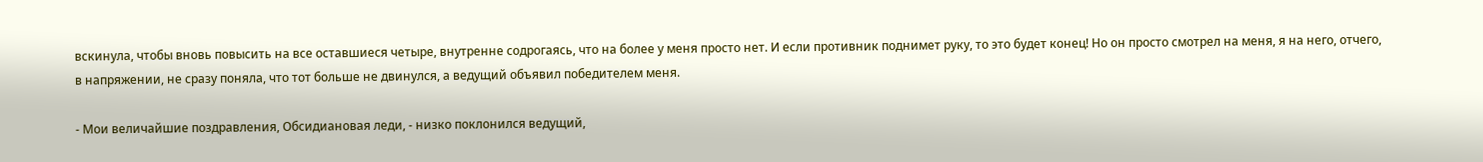вскинула, чтобы вновь повысить на все оставшиеся четыре, внутренне содрогаясь, что на более у меня просто нет. И если противник поднимет руку, то это будет конец! Но он просто смотрел на меня, я на него, отчего, в напряжении, не сразу поняла, что тот больше не двинулся, а ведущий объявил победителем меня.

- Мои величайшие поздравления, Обсидиановая леди, - низко поклонился ведущий,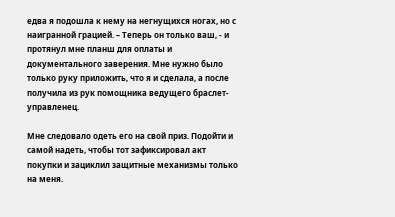едва я подошла к нему на негнущихся ногах, но с наигранной грацией. – Теперь он только ваш, - и протянул мне планш для оплаты и документального заверения. Мне нужно было только руку приложить, что я и сделала, а после получила из рук помощника ведущего браслет-управленец.

Мне следовало одеть его на свой приз. Подойти и самой надеть, чтобы тот зафиксировал акт покупки и зациклил защитные механизмы только на меня.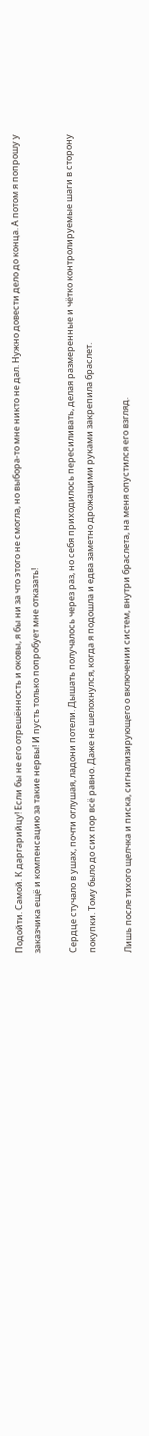Подойти. Самой. К даргарийцу! Если бы не его отрешённость и оковы, я бы ни за что этого не смогла, но выбора-то мне никто не дал. Нужно довести дело до конца. А потом я попрошу у заказчика ещё и компенсацию за такие нервы! И пусть только попробует мне отказать!

Сердце стучало в ушах, почти оглушая, ладони потели. Дышать получалось через раз, но себя приходилось пересиливать, делая размеренные и чётко контролируемые шаги в сторону покупки. Тому было до сих пор всё равно. Даже не шелохнулся, когда я подошла и едва заметно дрожащими руками закрепила браслет.

Лишь после тихого щелчка и писка, сигнализирующего о включении систем, внутри браслета, на меня опустился его взгляд.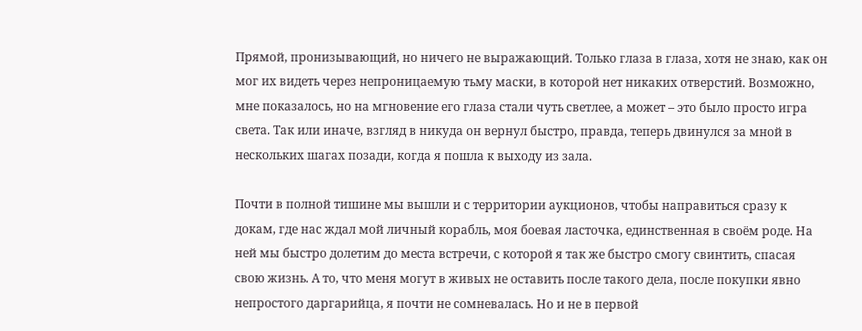Прямой, пронизывающий, но ничего не выражающий. Только глаза в глаза, хотя не знаю, как он мог их видеть через непроницаемую тьму маски, в которой нет никаких отверстий. Возможно, мне показалось, но на мгновение его глаза стали чуть светлее, а может – это было просто игра света. Так или иначе, взгляд в никуда он вернул быстро, правда, теперь двинулся за мной в нескольких шагах позади, когда я пошла к выходу из зала.

Почти в полной тишине мы вышли и с территории аукционов, чтобы направиться сразу к докам, где нас ждал мой личный корабль, моя боевая ласточка, единственная в своём роде. На ней мы быстро долетим до места встречи, с которой я так же быстро смогу свинтить, спасая свою жизнь. А то, что меня могут в живых не оставить после такого дела, после покупки явно непростого даргарийца, я почти не сомневалась. Но и не в первой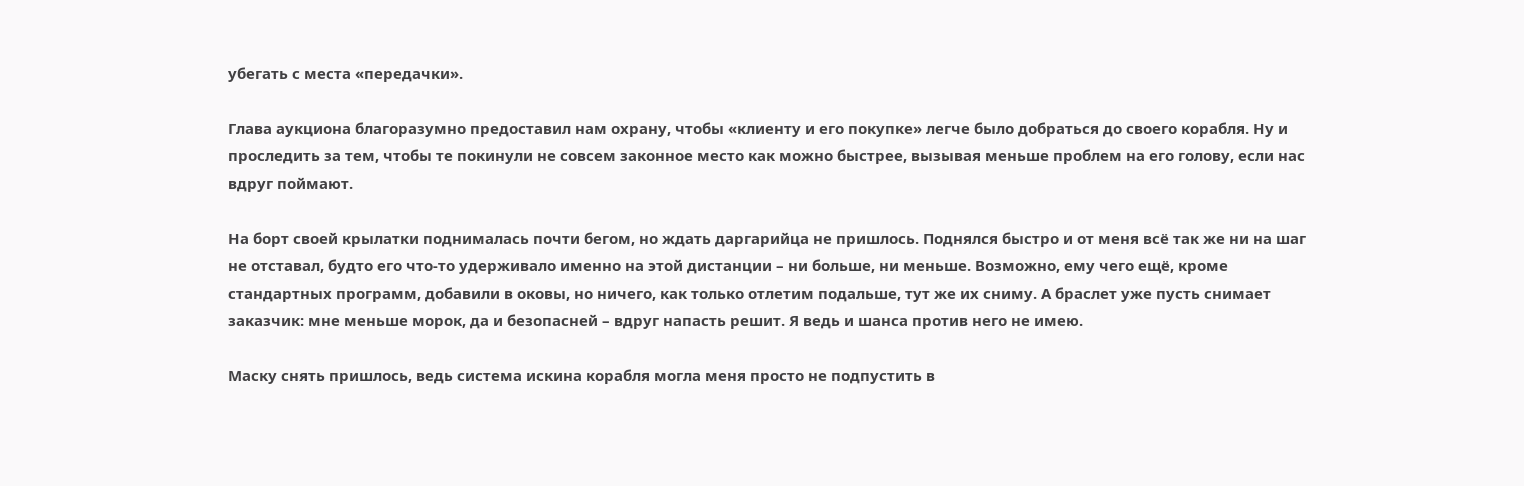убегать с места «передачки».

Глава аукциона благоразумно предоставил нам охрану, чтобы «клиенту и его покупке» легче было добраться до своего корабля. Ну и проследить за тем, чтобы те покинули не совсем законное место как можно быстрее, вызывая меньше проблем на его голову, если нас вдруг поймают.

На борт своей крылатки поднималась почти бегом, но ждать даргарийца не пришлось. Поднялся быстро и от меня всё так же ни на шаг не отставал, будто его что-то удерживало именно на этой дистанции – ни больше, ни меньше. Возможно, ему чего ещё, кроме стандартных программ, добавили в оковы, но ничего, как только отлетим подальше, тут же их сниму. А браслет уже пусть снимает заказчик: мне меньше морок, да и безопасней – вдруг напасть решит. Я ведь и шанса против него не имею.

Маску снять пришлось, ведь система искина корабля могла меня просто не подпустить в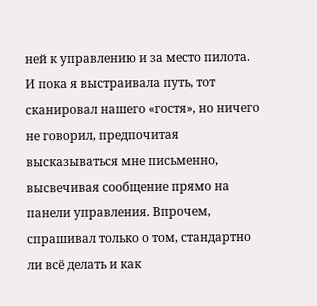ней к управлению и за место пилота. И пока я выстраивала путь, тот сканировал нашего «гостя», но ничего не говорил, предпочитая высказываться мне письменно, высвечивая сообщение прямо на панели управления. Впрочем, спрашивал только о том, стандартно ли всё делать и как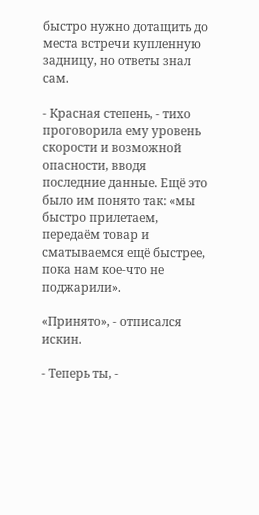быстро нужно дотащить до места встречи купленную задницу, но ответы знал сам.

- Красная степень, - тихо проговорила ему уровень скорости и возможной опасности, вводя последние данные. Ещё это было им понято так: «мы быстро прилетаем, передаём товар и сматываемся ещё быстрее, пока нам кое-что не поджарили».

«Принято», - отписался искин.

- Теперь ты, -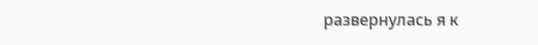развернулась я к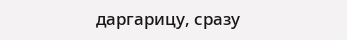даргарицу, сразу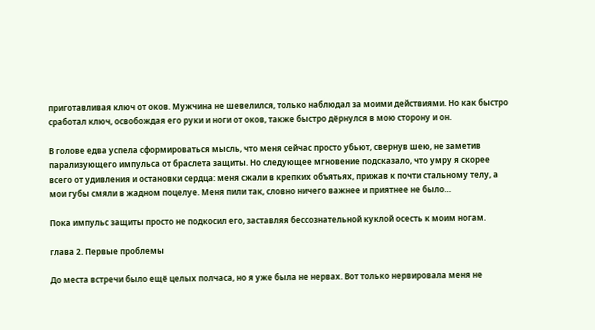приготавливая ключ от оков. Мужчина не шевелился, только наблюдал за моими действиями. Но как быстро сработал ключ, освобождая его руки и ноги от оков, также быстро дёрнулся в мою сторону и он.

В голове едва успела сформироваться мысль, что меня сейчас просто убьют, свернув шею, не заметив парализующего импульса от браслета защиты. Но следующее мгновение подсказало, что умру я скорее всего от удивления и остановки сердца: меня сжали в крепких объятьях, прижав к почти стальному телу, а мои губы смяли в жадном поцелуе. Меня пили так, словно ничего важнее и приятнее не было…

Пока импульс защиты просто не подкосил его, заставляя бессознательной куклой осесть к моим ногам.

глава 2. Первые проблемы

До места встречи было ещё целых полчаса, но я уже была не нервах. Вот только нервировала меня не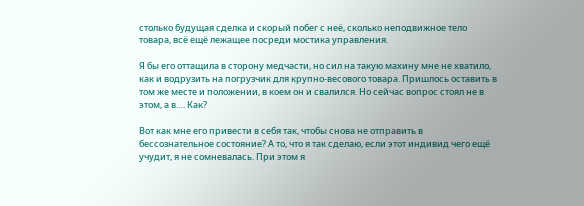столько будущая сделка и скорый побег с неё, сколько неподвижное тело товара, всё ещё лежащее посреди мостика управления.

Я бы его оттащила в сторону медчасти, но сил на такую махину мне не хватило, как и водрузить на погрузчик для крупно-весового товара. Пришлось оставить в том же месте и положении, в коем он и свалился. Но сейчас вопрос стоял не в этом, а в…. Как?

Вот как мне его привести в себя так, чтобы снова не отправить в бессознательное состояние? А то, что я так сделаю, если этот индивид чего ещё учудит, я не сомневалась. При этом я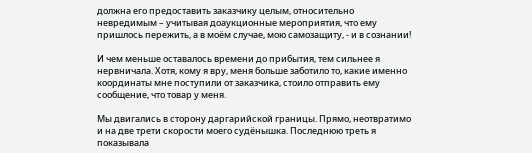должна его предоставить заказчику целым, относительно невредимым – учитывая доаукционные мероприятия, что ему пришлось пережить, а в моём случае, мою самозащиту, - и в сознании!

И чем меньше оставалось времени до прибытия, тем сильнее я нервничала. Хотя, кому я вру, меня больше заботило то, какие именно координаты мне поступили от заказчика, стоило отправить ему сообщение, что товар у меня.

Мы двигались в сторону даргарийской границы. Прямо, неотвратимо и на две трети скорости моего судёнышка. Последнюю треть я показывала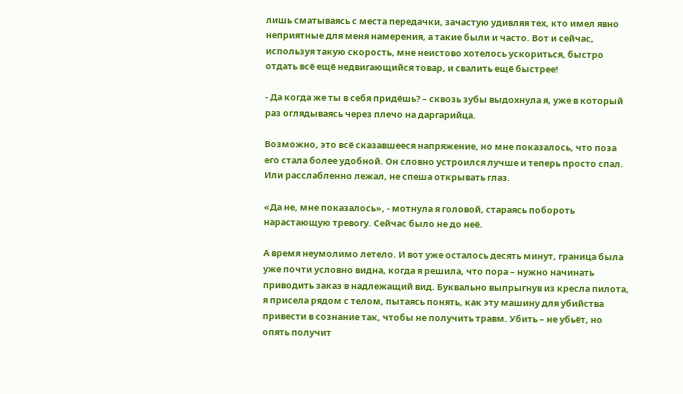лишь сматываясь с места передачки, зачастую удивляя тех, кто имел явно неприятные для меня намерения, а такие были и часто. Вот и сейчас, используя такую скорость, мне неистово хотелось ускориться, быстро отдать всё ещё недвигающийся товар, и свалить ещё быстрее!

- Да когда же ты в себя придёшь? – сквозь зубы выдохнула я, уже в который раз оглядываясь через плечо на даргарийца.

Возможно, это всё сказавшееся напряжение, но мне показалось, что поза его стала более удобной. Он словно устроился лучше и теперь просто спал. Или расслабленно лежал, не спеша открывать глаз.

«Да не, мне показалось», - мотнула я головой, стараясь побороть нарастающую тревогу. Сейчас было не до неё.

А время неумолимо летело. И вот уже осталось десять минут, граница была уже почти условно видна, когда я решила, что пора – нужно начинать приводить заказ в надлежащий вид. Буквально выпрыгнув из кресла пилота, я присела рядом с телом, пытаясь понять, как эту машину для убийства привести в сознание так, чтобы не получить травм. Убить – не убьёт, но опять получит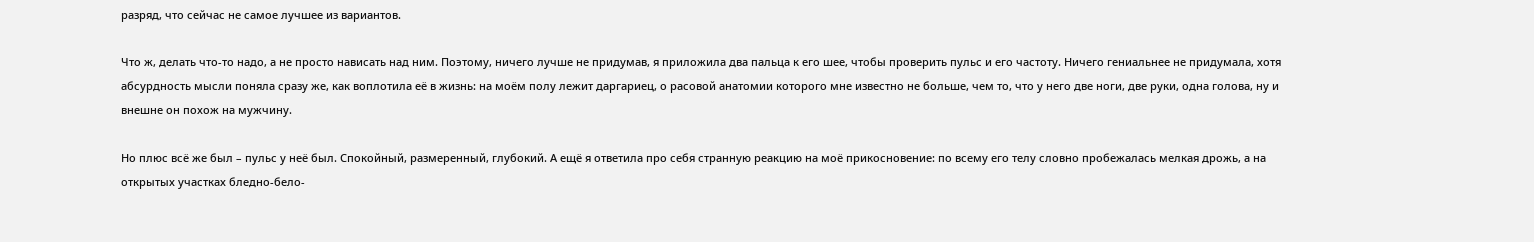разряд, что сейчас не самое лучшее из вариантов.

Что ж, делать что-то надо, а не просто нависать над ним. Поэтому, ничего лучше не придумав, я приложила два пальца к его шее, чтобы проверить пульс и его частоту. Ничего гениальнее не придумала, хотя абсурдность мысли поняла сразу же, как воплотила её в жизнь: на моём полу лежит даргариец, о расовой анатомии которого мне известно не больше, чем то, что у него две ноги, две руки, одна голова, ну и внешне он похож на мужчину.

Но плюс всё же был – пульс у неё был. Спокойный, размеренный, глубокий. А ещё я ответила про себя странную реакцию на моё прикосновение: по всему его телу словно пробежалась мелкая дрожь, а на открытых участках бледно-бело-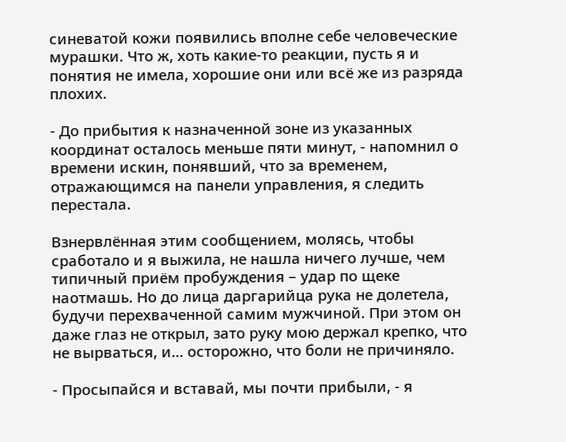синеватой кожи появились вполне себе человеческие мурашки. Что ж, хоть какие-то реакции, пусть я и понятия не имела, хорошие они или всё же из разряда плохих.

- До прибытия к назначенной зоне из указанных координат осталось меньше пяти минут, - напомнил о времени искин, понявший, что за временем, отражающимся на панели управления, я следить перестала.

Взнервлённая этим сообщением, молясь, чтобы сработало и я выжила, не нашла ничего лучше, чем типичный приём пробуждения – удар по щеке наотмашь. Но до лица даргарийца рука не долетела, будучи перехваченной самим мужчиной. При этом он даже глаз не открыл, зато руку мою держал крепко, что не вырваться, и… осторожно, что боли не причиняло.

- Просыпайся и вставай, мы почти прибыли, - я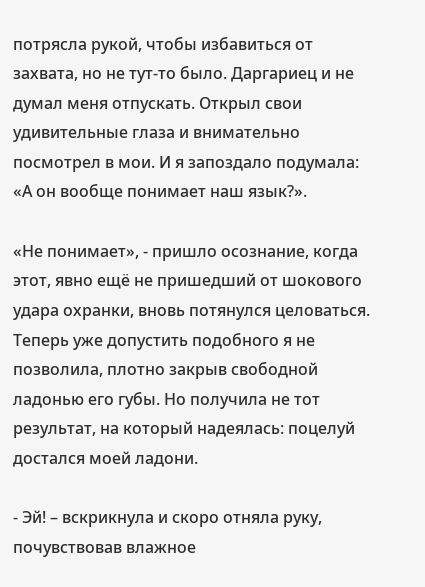потрясла рукой, чтобы избавиться от захвата, но не тут-то было. Даргариец и не думал меня отпускать. Открыл свои удивительные глаза и внимательно посмотрел в мои. И я запоздало подумала: «А он вообще понимает наш язык?».

«Не понимает», - пришло осознание, когда этот, явно ещё не пришедший от шокового удара охранки, вновь потянулся целоваться. Теперь уже допустить подобного я не позволила, плотно закрыв свободной ладонью его губы. Но получила не тот результат, на который надеялась: поцелуй достался моей ладони.

- Эй! – вскрикнула и скоро отняла руку, почувствовав влажное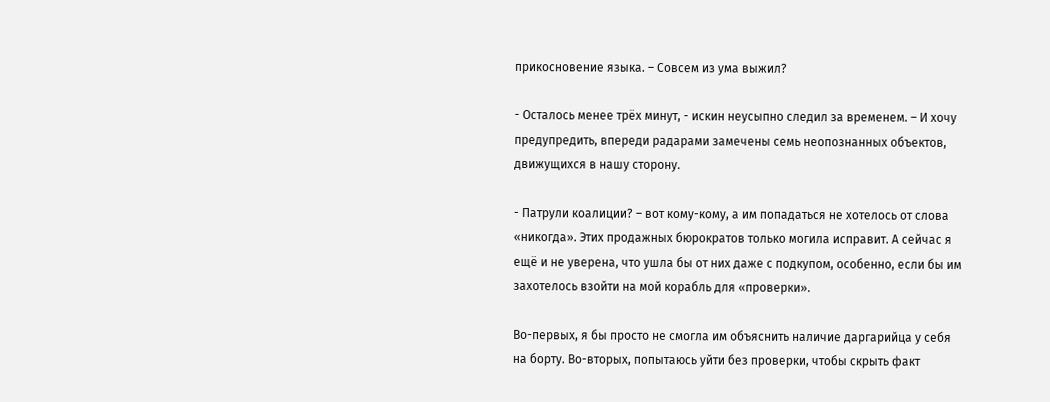прикосновение языка. – Совсем из ума выжил?

- Осталось менее трёх минут, - искин неусыпно следил за временем. – И хочу предупредить, впереди радарами замечены семь неопознанных объектов, движущихся в нашу сторону.

- Патрули коалиции? – вот кому-кому, а им попадаться не хотелось от слова «никогда». Этих продажных бюрократов только могила исправит. А сейчас я ещё и не уверена, что ушла бы от них даже с подкупом, особенно, если бы им захотелось взойти на мой корабль для «проверки».

Во-первых, я бы просто не смогла им объяснить наличие даргарийца у себя на борту. Во-вторых, попытаюсь уйти без проверки, чтобы скрыть факт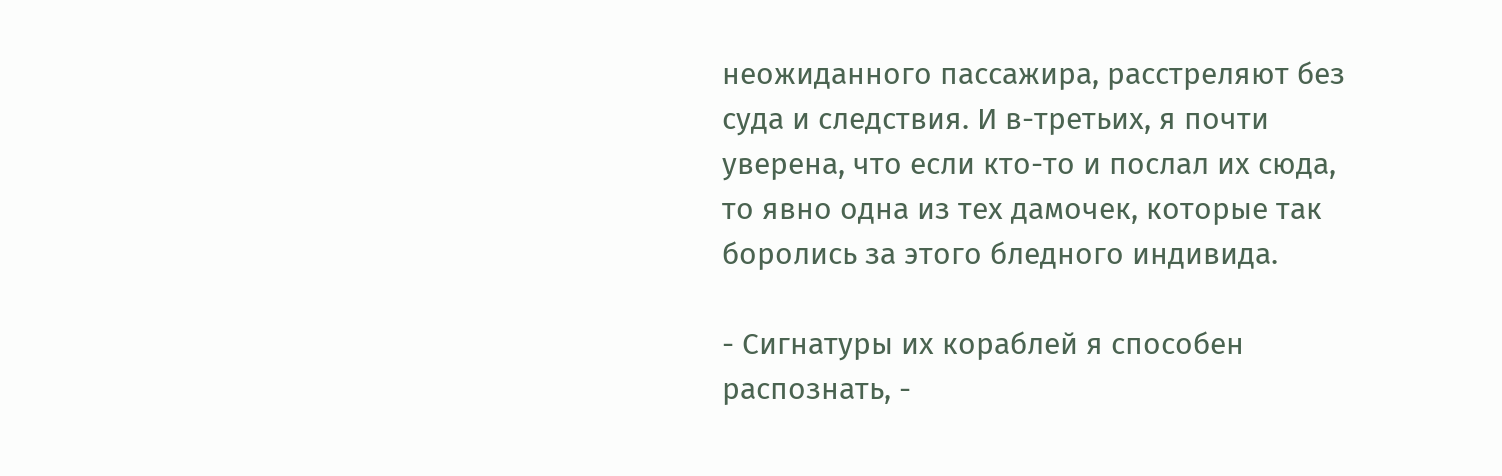неожиданного пассажира, расстреляют без суда и следствия. И в-третьих, я почти уверена, что если кто-то и послал их сюда, то явно одна из тех дамочек, которые так боролись за этого бледного индивида.

- Сигнатуры их кораблей я способен распознать, -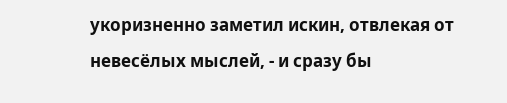укоризненно заметил искин, отвлекая от невесёлых мыслей, - и сразу бы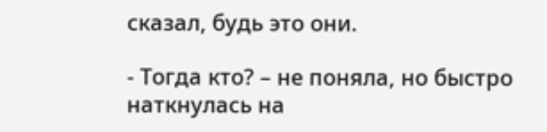сказал, будь это они.

- Тогда кто? – не поняла, но быстро наткнулась на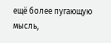ещё более пугающую мысль,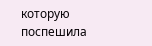которую поспешила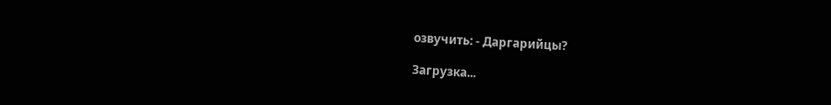озвучить: - Даргарийцы?

Загрузка...